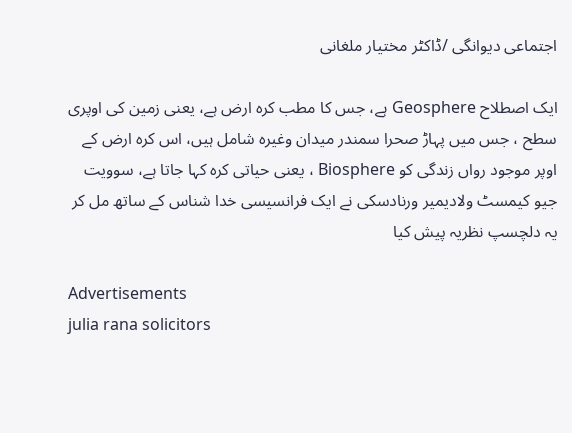اجتماعی دیوانگی /ڈاکٹر مختیار ملغانی

ایک اصطلاح Geosphere ہے، جس کا مطب کرہ ارض ہے، یعنی زمین کی اوپری سطح ، جس میں پہاڑ صحرا سمندر میدان وغیرہ شامل ہیں، اس کرہ ارض کے اوپر موجود رواں زندگی کو Biosphere ، یعنی حیاتی کرہ کہا جاتا ہے، سوویت جیو کیمسٹ ولادیمیر ورنادسکی نے ایک فرانسیسی خدا شناس کے ساتھ مل کر یہ دلچسپ نظریہ پیش کیا

Advertisements
julia rana solicitors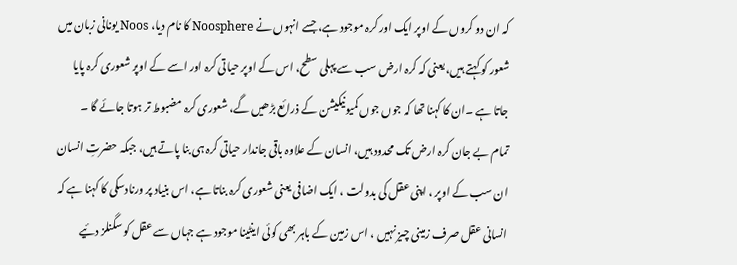کہ ان دو کروں کے اوپر ایک اور کرہ موجود ہے، جسے انہوں نے Noosphere کا نام دیا، Noos یونانی زبان میں شعور کو کہتے ہیں، یعنی کہ کرہ ارض سب سے پہلی سطح، اس کے اوپر حیاتی کرہ اور اسے کے اوپر شعوری کرہ پایا جاتا ہے ۔ان کا کہنا تھا کہ جوں جوں کمیونیکیشن کے ذرائع بڑھیں گے، شعوری کرہ مضبوط تر ہوتا جائے گا ۔
تمام بے جان کرہ ارض تک محدود ہیں، انسان کے علاوہ باقی جاندار حیاتی کرہ ہی بنا پاتے ہیں، جبکہ حضرتِ انسان ان سب کے اوپر ، اپنی عقل کی بدولت ، ایک اضافی یعنی شعوری کرہ بناتا ہے، اس بنیاد پر ورنادسکی کا کہنا ہے کہ انسانی عقل صرف زمینی چیز نہیں ، اس زمین کے باہر بھی کوئی اینٹینا موجود ہے جہاں سے عقل کو سگنلز دئیے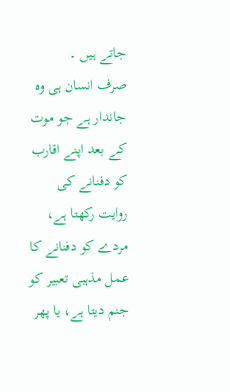جاتے ہیں ۔
صرف انسان ہی وہ جاندار ہے جو موت کے بعد اپنے اقارب کو دفنانے کی روایت رکھتا ہے، مردے کو دفنانے کا عمل مذہبی تعبیر کو جنم دیتا ہے، یا پھر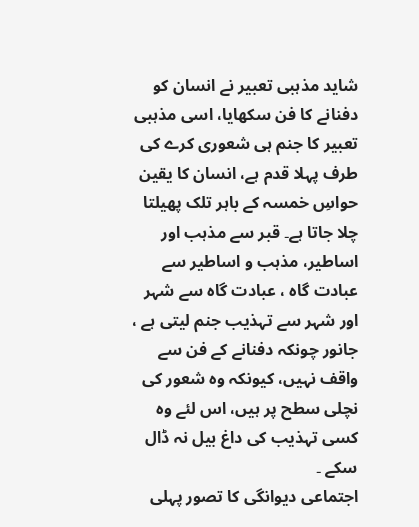شاید مذہبی تعبیر نے انسان کو دفنانے کا فن سکھایا، اسی مذہبی تعبیر کا جنم ہی شعوری کرے کی طرف پہلا قدم ہے، انسان کا یقین حواسِ خمسہ کے باہر تلک پھیلتا چلا جاتا ہے۔ قبر سے مذہب اور اساطیر، مذہب و اساطیر سے عبادت گاہ ، عبادت گاہ سے شہر اور شہر سے تہذیب جنم لیتی ہے ، جانور چونکہ دفنانے کے فن سے واقف نہیں، کیونکہ وہ شعور کی نچلی سطح پر ہیں، اس لئے وہ کسی تہذیب کی داغ بیل نہ ڈال سکے ۔
اجتماعی دیوانگی کا تصور پہلی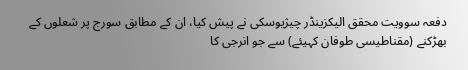دفعہ سوویت محقق الیکزینڈر چیژیوسکی نے پیش کیا، ان کے مطابق سورج پر شعلوں کے بھڑکنے (مقناطیسی طوفان کہیئے) سے جو انرجی کا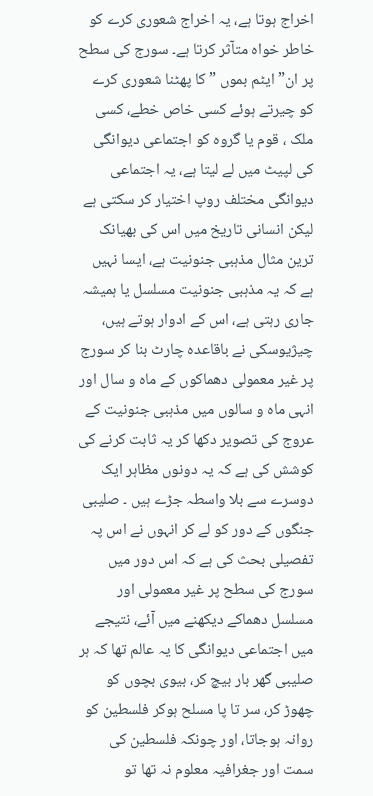اخراج ہوتا ہے، یہ اخراج شعوری کرے کو خاطر خواہ متآثر کرتا ہے۔ سورج کی سطح پر ان” ایٹم بموں ” کا پھٹنا شعوری کرے کو چیرتے ہوئے کسی خاص خطے، کسی ملک ، قوم یا گروہ کو اجتماعی دیوانگی کی لپیٹ میں لے لیتا ہے، یہ اجتماعی دیوانگی مختلف روپ اختیار کر سکتی ہے لیکن انسانی تاریخ میں اس کی بھیانک ترین مثال مذہبی جنونیت ہے، ایسا نہیں ہے کہ یہ مذہبی جنونیت مسلسل یا ہمیشہ جاری رہتی ہے، اس کے ادوار ہوتے ہیں، چیژیوسکی نے باقاعدہ چارٹ بنا کر سورج پر غیر معمولی دھماکوں کے ماہ و سال اور انہی ماہ و سالوں میں مذہبی جنونیت کے عروج کی تصویر دکھا کر یہ ثابت کرنے کی کوشش کی ہے کہ یہ دونوں مظاہر ایک دوسرے سے بلا واسطہ جڑے ہیں ۔ صلیبی جنگوں کے دور کو لے کر انہوں نے اس پہ تفصیلی بحث کی ہے کہ اس دور میں سورج کی سطح پر غیر معمولی اور مسلسل دھماکے دیکھنے میں آئے، نتیجے میں اجتماعی دیوانگی کا یہ عالم تھا کہ ہر صلیبی گھر بار بیچ کر، بیوی بچوں کو چھوڑ کر، سر تا پا مسلح ہوکر فلسطین کو روانہ ہوجاتا، اور چونکہ فلسطین کی سمت اور جغرافیہ معلوم نہ تھا تو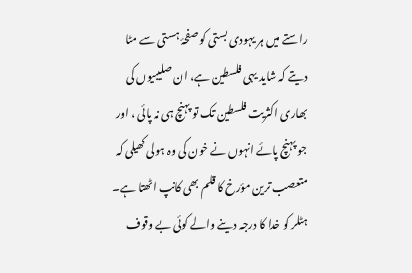راستے میں ہر یہودی بستی کو صفحۂ ہستی سے مٹا دیتے کہ شاید یہی فلسطین ہے، ان صلیبیوں کی بھاری اکثریت فلسطین تک تو پہنچ ہی نہ پائی ، اور جو پہنچ پائے انہوں نے خون کی وہ ہولی کھیلی کہ متعصب ترین مؤرخ کا قلم بھی کانپ اٹھتا ہے۔
ہٹلر کو خدا کا درجہ دینے والے کوئی بے وقوف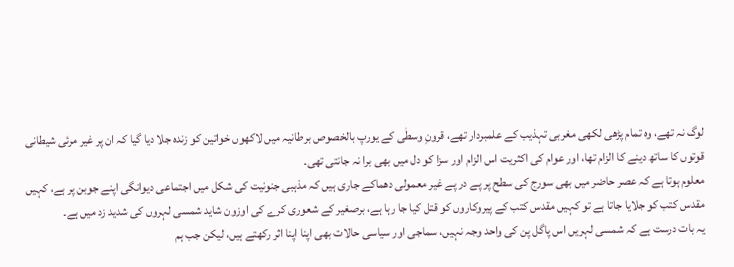لوگ نہ تھے، وہ تمام پڑھی لکھی مغربی تہذیب کے علمبردار تھے، قرونِ وسطٰی کے یورپ بالخصوص برطانیہ میں لاکھوں خواتین کو زندہ جلا دیا گیا کہ ان پر غیر مرئی شیطانی قوتوں کا ساتھ دینے کا الزام تھا، اور عوام کی اکثریت اس الزام اور سزا کو دل میں بھی برا نہ جانتی تھی۔
معلوم ہوتا ہے کہ عصر حاضر میں بھی سورج کی سطح پر پے در پے غیر معمولی دھماکے جاری ہیں کہ مذہبی جنونیت کی شکل میں اجتماعی دیوانگی اپنے جوبن پر ہے، کہیں مقدس کتب کو جلایا جاتا ہے تو کہیں مقدس کتب کے پیروکاروں کو قتل کیا جا رہا ہے، برصغیر کے شعوری کرے کی اوزون شاید شمسی لہروں کی شدید زد میں ہے۔
یہ بات درست ہے کہ شمسی لہریں اس پاگل پن کی واحد وجہ نہیں، سماجی اور سیاسی حالات بھی اپنا اپنا اثر رکھتے ہیں، لیکن جب ہم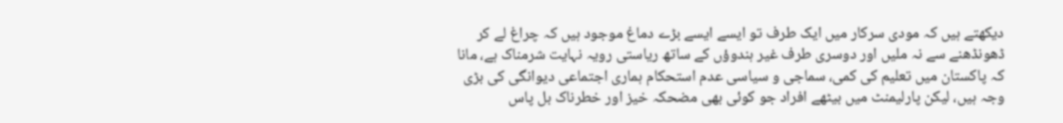دیکھتے ہیں کہ مودی سرکار میں ایک طرف تو ایسے ایسے بڑے دماغ موجود ہیں کہ چراغ لے کر ڈھونڈھنے سے نہ ملیں اور دوسری طرف غیر ہندوؤں کے ساتھ ریاستی رویہ نہایت شرمناک ہے، مانا کہ پاکستان میں تعلیم کی کمی، سماجی و سیاسی عدم استحکام ہماری اجتماعی دیوانگی کی بڑی وجہ ہیں، لیکن پارلیمنٹ میں بیٹھے افراد جو کوئی بھی مضحکہ خیز اور خطرناک بل پاس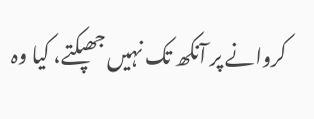کروانے پر آنکھ تک نہیں جھپکتے، کیا وہ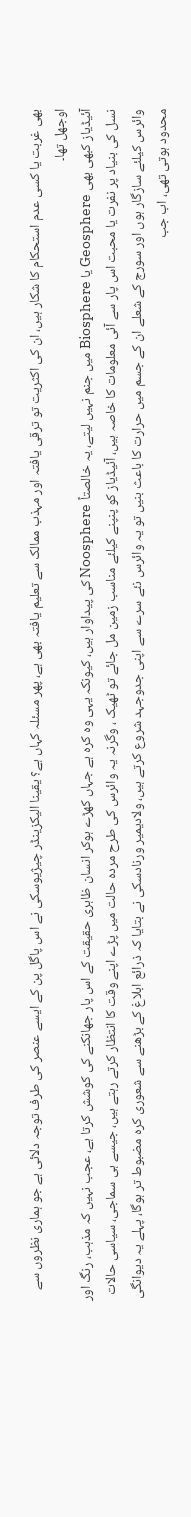بھی غربت یا کسی عدم استحکام کا شکار ہیں، ان کی اکثریت تو ترقی یافتہ اور مہذب ممالک سے تعلیم یافتہ بھی ہے، پھر مسئلہ کہاں ہے؟ یقینا الیکزینڈر چیژیوسکی نے اس پاگل پن کے ایسے عنصر کی طرف توجہ دلائی ہے جو ہماری نظروں سے اوجھل تھا۔
آئیڈیاز کبھی بھی Geosphere یا Biosphere میں جنم نہیں لیتے، یہ خالصتاً Noosphere کی پیداوار ہیں، کیونکہ یہی وہ کرہ ہے جہاں کھڑے ہوکر انسان ظاہری حقیقت کے اس پار جھانکنے کی کوشش کرتا ہے، عجب نہیں کہ مذہب، رنگ اور نسل کی بنیاد پر نفرت یا محبت اس پار سے آئی معلومات کا خاصہ ہیں، آئیڈیاز کو پنپنے کیلئے مناسب زمین مل جائے تو ٹھیک ، وگرنہ یہ وائرس کی طرح مردہ حالت میں پڑے اپنے وقت کا انتظار کرتے رہتے ہیں، جیسے ہی سماجی، سیاسی حالات وائرس کیلئے سازگار ہوں اور سورج کے شعلے ان کے جسم میں حرارت کا باعث بنیں تو یہ وائرس نئے سرے سے اپنی جدوجہد شروع کرتے ہیں، ولادیمیر ورنادسکی نے بتایا کہ ذرائع ابلاغ کے بڑھنے سے شعوری کرہ مضبوط تر ہوگا، پہلے یہ دیوانگی محدود ہوتی تھی، اب جب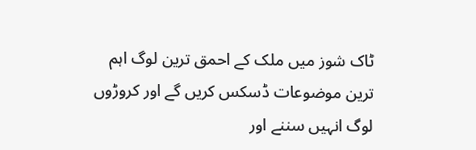ٹاک شوز میں ملک کے احمق ترین لوگ اہم ترین موضوعات ڈسکس کریں گے اور کروڑوں لوگ انہیں سننے اور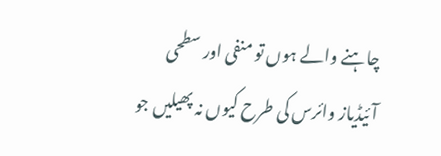چاہنے والے ہوں تو منفی اور سطحی آئیڈیاز وائرس کی طرح کیوں نہ پھیلیں جو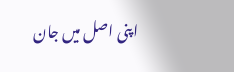اپنی اصل میں جان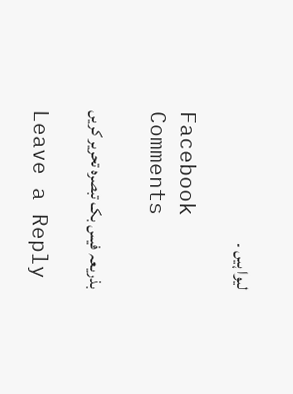لیوا ہیں ۔

Facebook Comments

بذریعہ فیس بک تبصرہ تحریر کریں

Leave a Reply